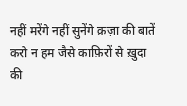नहीं मरेंगे नहीं सुनेंगे क़ज़ा की बातें
करो न हम जैसे काफ़िरों से ख़ुदा की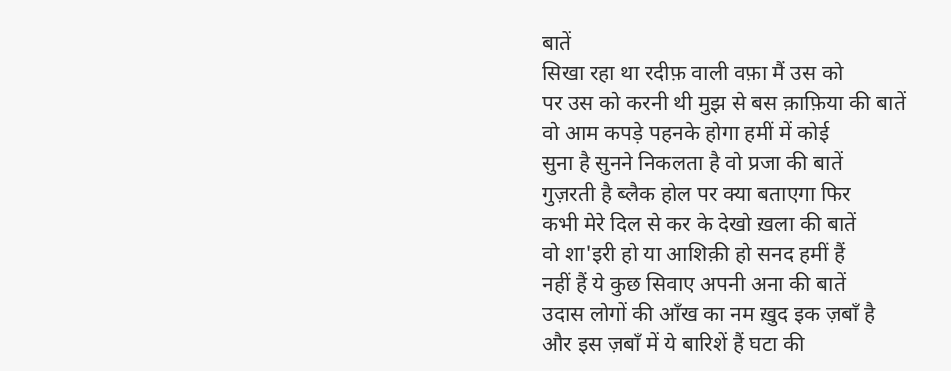बातें
सिखा रहा था रदीफ़ वाली वफ़ा मैं उस को
पर उस को करनी थी मुझ से बस क़ाफ़िया की बातें
वो आम कपड़े पहनके होगा हमीं में कोई
सुना है सुनने निकलता है वो प्रजा की बातें
गुज़रती है ब्लैक होल पर क्या बताएगा फिर
कभी मेरे दिल से कर के देखो ख़ला की बातें
वो शा'इरी हो या आशिक़ी हो सनद हमीं हैं
नहीं हैं ये कुछ सिवाए अपनी अना की बातें
उदास लोगों की आँख का नम ख़ुद इक ज़बाँ है
और इस ज़बाँ में ये बारिशें हैं घटा की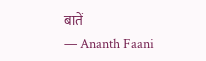बातें
— Ananth Faani